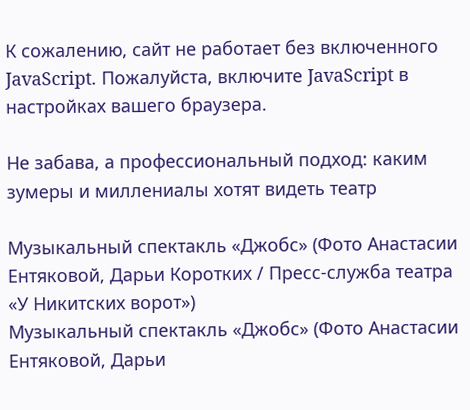К сожалению, сайт не работает без включенного JavaScript. Пожалуйста, включите JavaScript в настройках вашего браузера.

Не забава, а профессиональный подход: каким зумеры и миллениалы хотят видеть театр

Музыкальный спектакль «Джобс» (Фото Анастасии Ентяковой, Дарьи Коротких / Пресс-служба театра «У Никитских ворот»)
Музыкальный спектакль «Джобс» (Фото Анастасии Ентяковой, Дарьи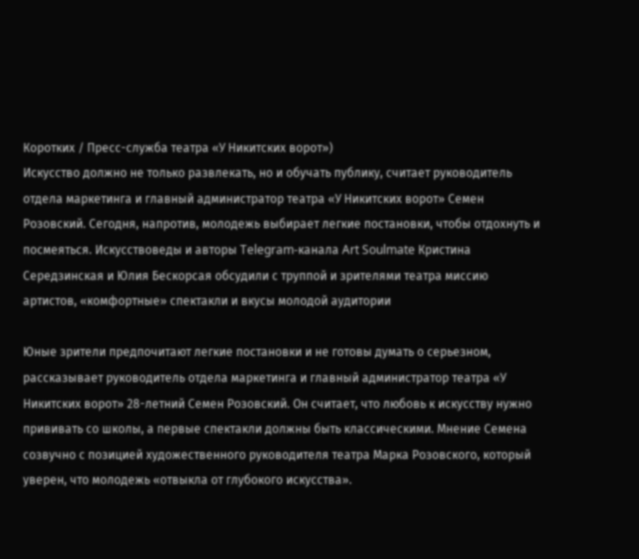Коротких / Пресс-служба театра «У Никитских ворот»)
Искусство должно не только развлекать, но и обучать публику, считает руководитель отдела маркетинга и главный администратор театра «У Никитских ворот» Семен Розовский. Сегодня, напротив, молодежь выбирает легкие постановки, чтобы отдохнуть и посмеяться. Искусствоведы и авторы Telegram-канала Art Soulmate Кристина Середзинская и Юлия Бескорсая обсудили с труппой и зрителями театра миссию артистов, «комфортные» спектакли и вкусы молодой аудитории

Юные зрители предпочитают легкие постановки и не готовы думать о серьезном, рассказывает руководитель отдела маркетинга и главный администратор театра «У Никитских ворот» 28-летний Семен Розовский. Он считает, что любовь к искусству нужно прививать со школы, а первые спектакли должны быть классическими. Мнение Семена созвучно с позицией художественного руководителя театра Марка Розовского, который уверен, что молодежь «отвыкла от глубокого искусства».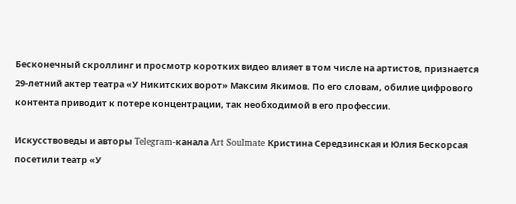Бесконечный скроллинг и просмотр коротких видео влияет в том числе на артистов, признается 29-летний актер театра «У Никитских ворот» Максим Якимов. По его словам, обилие цифрового контента приводит к потере концентрации, так необходимой в его профессии.

Искусствоведы и авторы Telegram-канала Art Soulmate Кристина Середзинская и Юлия Бескорсая посетили театр «У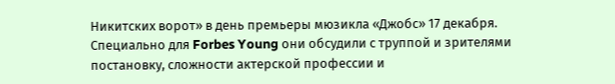Никитских ворот» в день премьеры мюзикла «Джобс» 17 декабря. Специально для Forbes Young они обсудили с труппой и зрителями постановку, сложности актерской профессии и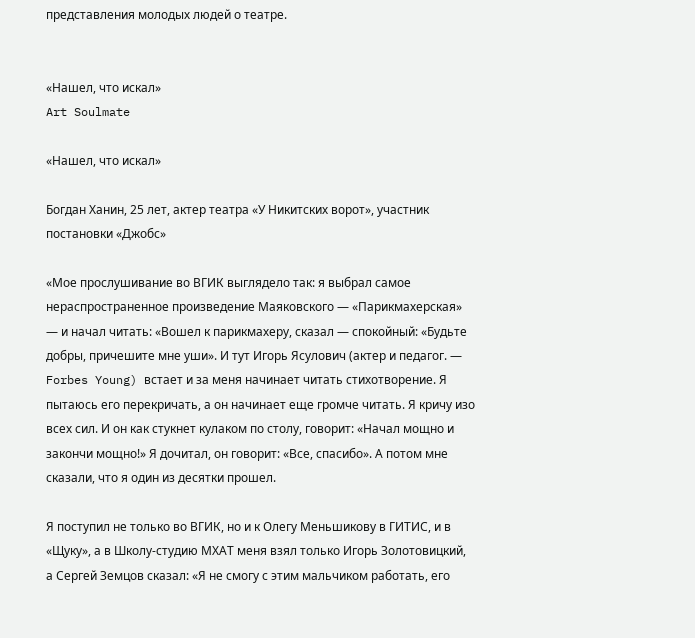представления молодых людей о театре.


«Нашел, что искал»
Art Soulmate

«Нашел, что искал»

Богдан Ханин, 25 лет, актер театра «У Никитских ворот», участник постановки «Джобс»

«Мое прослушивание во ВГИК выглядело так: я выбрал самое нераспространенное произведение Маяковского — «Парикмахерская» — и начал читать: «Вошел к парикмахеру, сказал — спокойный: «Будьте добры, причешите мне уши». И тут Игорь Ясулович (актер и педагог. — Forbes Young) встает и за меня начинает читать стихотворение. Я пытаюсь его перекричать, а он начинает еще громче читать. Я кричу изо всех сил. И он как стукнет кулаком по столу, говорит: «Начал мощно и закончи мощно!» Я дочитал, он говорит: «Все, спасибо». А потом мне сказали, что я один из десятки прошел.

Я поступил не только во ВГИК, но и к Олегу Меньшикову в ГИТИС, и в «Щуку», а в Школу-студию МХАТ меня взял только Игорь Золотовицкий, а Сергей Земцов сказал: «Я не смогу с этим мальчиком работать, его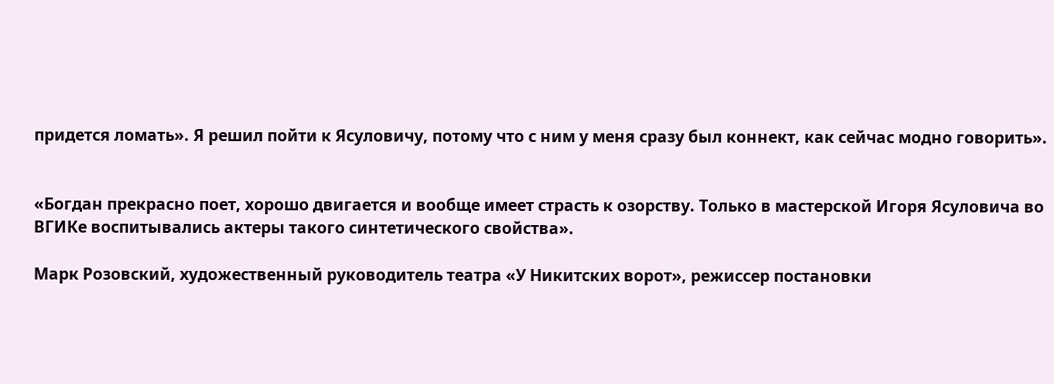придется ломать». Я решил пойти к Ясуловичу, потому что с ним у меня сразу был коннект, как сейчас модно говорить».


«Богдан прекрасно поет, хорошо двигается и вообще имеет страсть к озорству. Только в мастерской Игоря Ясуловича во ВГИКе воспитывались актеры такого синтетического свойства».

Марк Розовский, художественный руководитель театра «У Никитских ворот», режиссер постановки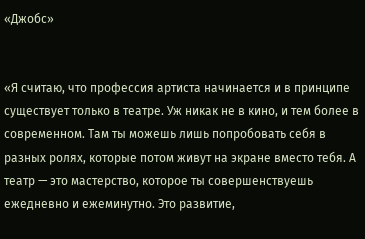«Джобс»


«Я считаю, что профессия артиста начинается и в принципе существует только в театре. Уж никак не в кино, и тем более в современном. Там ты можешь лишь попробовать себя в разных ролях, которые потом живут на экране вместо тебя. А театр — это мастерство, которое ты совершенствуешь ежедневно и ежеминутно. Это развитие,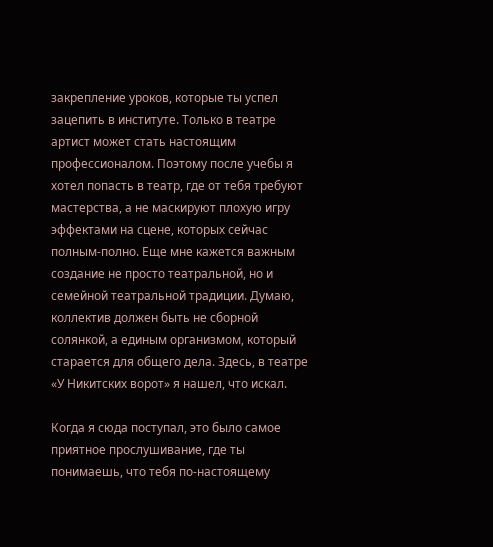закрепление уроков, которые ты успел зацепить в институте. Только в театре артист может стать настоящим профессионалом. Поэтому после учебы я хотел попасть в театр, где от тебя требуют мастерства, а не маскируют плохую игру эффектами на сцене, которых сейчас полным-полно. Еще мне кажется важным создание не просто театральной, но и семейной театральной традиции. Думаю, коллектив должен быть не сборной солянкой, а единым организмом, который старается для общего дела. Здесь, в театре «У Никитских ворот» я нашел, что искал.

Когда я сюда поступал, это было самое приятное прослушивание, где ты понимаешь, что тебя по-настоящему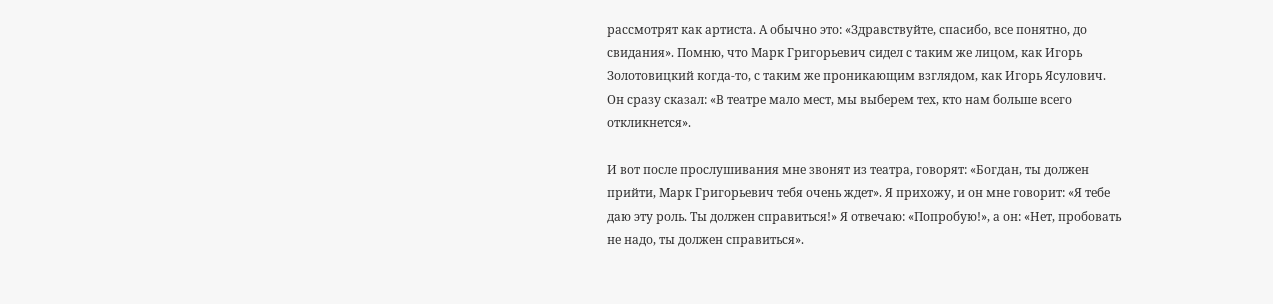рассмотрят как артиста. А обычно это: «Здравствуйте, спасибо, все понятно, до свидания». Помню, что Марк Григорьевич сидел с таким же лицом, как Игорь Золотовицкий когда-то, с таким же проникающим взглядом, как Игорь Ясулович. Он сразу сказал: «В театре мало мест, мы выберем тех, кто нам больше всего откликнется».

И вот после прослушивания мне звонят из театра, говорят: «Богдан, ты должен прийти, Марк Григорьевич тебя очень ждет». Я прихожу, и он мне говорит: «Я тебе даю эту роль. Ты должен справиться!» Я отвечаю: «Попробую!», а он: «Нет, пробовать не надо, ты должен справиться».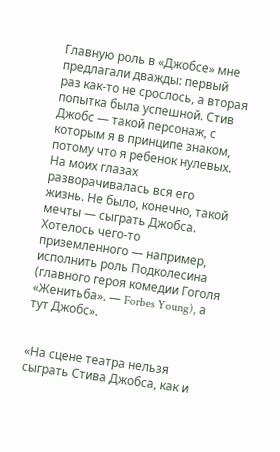Главную роль в «Джобсе» мне предлагали дважды: первый раз как-то не срослось, а вторая попытка была успешной. Стив Джобс — такой персонаж, с которым я в принципе знаком, потому что я ребенок нулевых. На моих глазах разворачивалась вся его жизнь. Не было, конечно, такой мечты — сыграть Джобса. Хотелось чего-то приземленного — например, исполнить роль Подколесина (главного героя комедии Гоголя «Женитьба». — Forbes Young), а тут Джобс».


«На сцене театра нельзя сыграть Стива Джобса, как и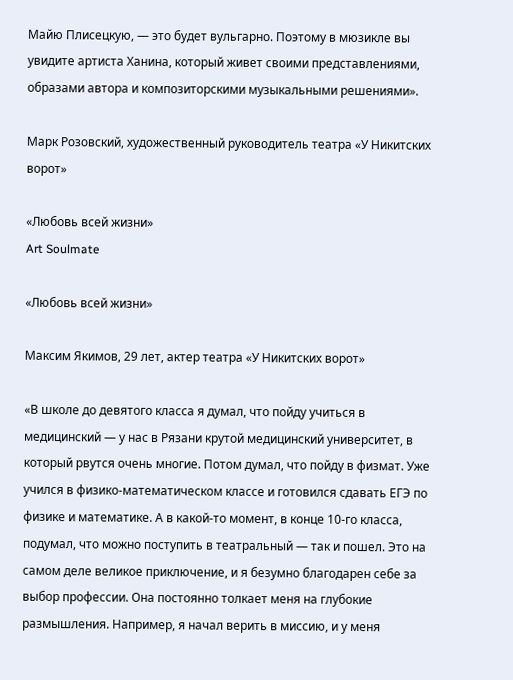Майю Плисецкую, — это будет вульгарно. Поэтому в мюзикле вы увидите артиста Ханина, который живет своими представлениями, образами автора и композиторскими музыкальными решениями».

Марк Розовский, художественный руководитель театра «У Никитских ворот»

«Любовь всей жизни»
Art Soulmate

«Любовь всей жизни»

Максим Якимов, 29 лет, актер театра «У Никитских ворот»

«В школе до девятого класса я думал, что пойду учиться в медицинский — у нас в Рязани крутой медицинский университет, в который рвутся очень многие. Потом думал, что пойду в физмат. Уже учился в физико-математическом классе и готовился сдавать ЕГЭ по физике и математике. А в какой-то момент, в конце 10-го класса, подумал, что можно поступить в театральный — так и пошел. Это на самом деле великое приключение, и я безумно благодарен себе за выбор профессии. Она постоянно толкает меня на глубокие размышления. Например, я начал верить в миссию, и у меня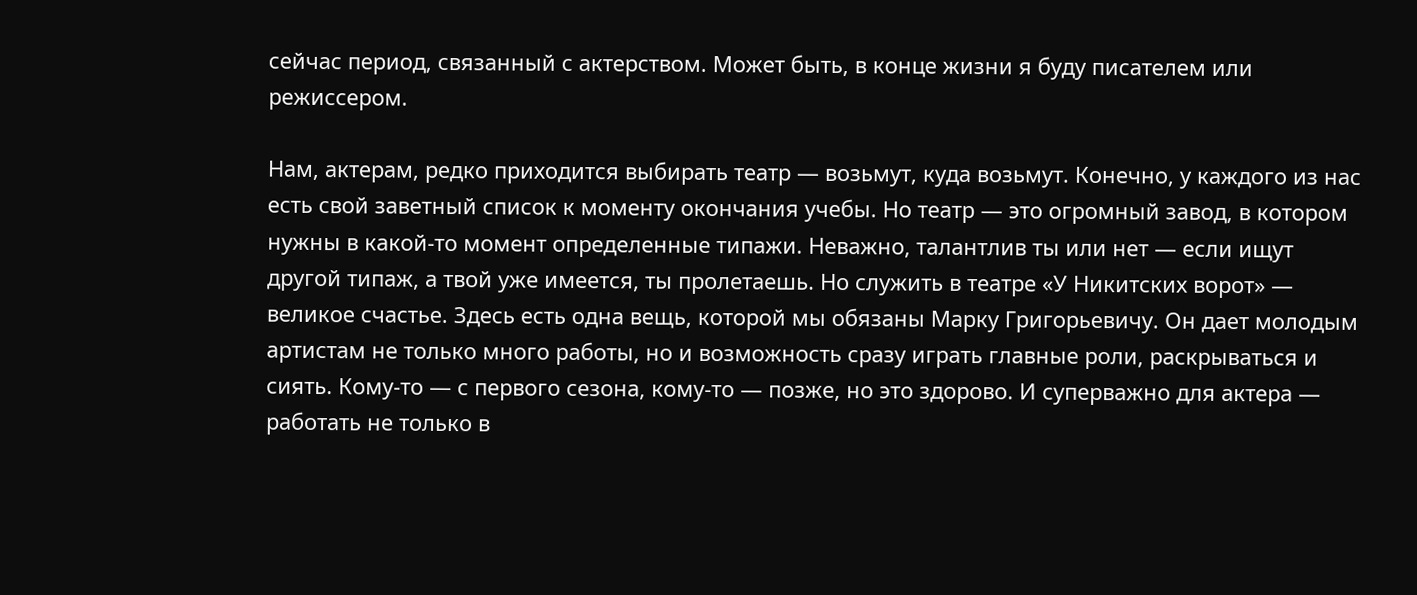сейчас период, связанный с актерством. Может быть, в конце жизни я буду писателем или режиссером.

Нам, актерам, редко приходится выбирать театр — возьмут, куда возьмут. Конечно, у каждого из нас есть свой заветный список к моменту окончания учебы. Но театр — это огромный завод, в котором нужны в какой-то момент определенные типажи. Неважно, талантлив ты или нет — если ищут другой типаж, а твой уже имеется, ты пролетаешь. Но служить в театре «У Никитских ворот» — великое счастье. Здесь есть одна вещь, которой мы обязаны Марку Григорьевичу. Он дает молодым артистам не только много работы, но и возможность сразу играть главные роли, раскрываться и сиять. Кому-то — с первого сезона, кому-то — позже, но это здорово. И суперважно для актера — работать не только в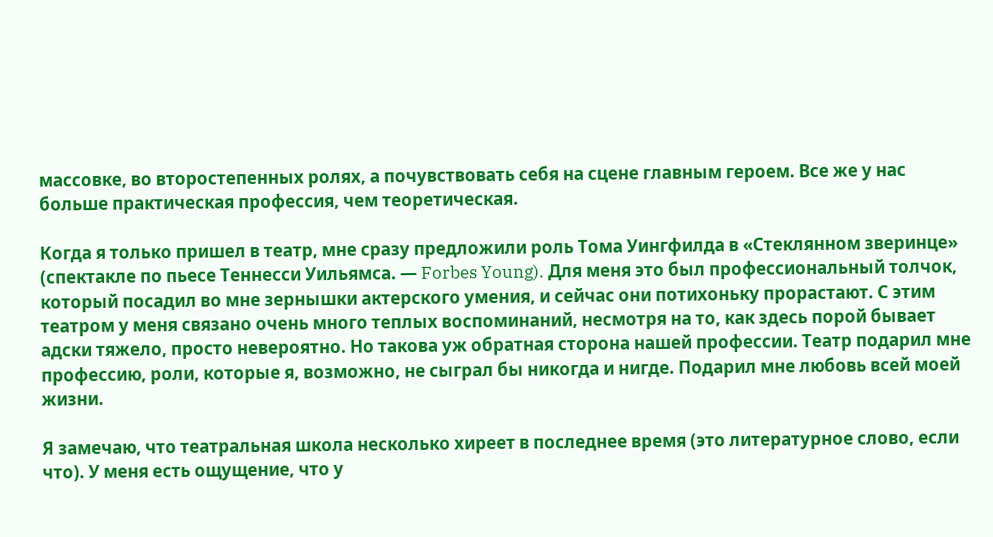массовке, во второстепенных ролях, а почувствовать себя на сцене главным героем. Все же у нас больше практическая профессия, чем теоретическая.

Когда я только пришел в театр, мне сразу предложили роль Тома Уингфилда в «Стеклянном зверинце» (спектакле по пьесе Теннесси Уильямса. — Forbes Young). Для меня это был профессиональный толчок, который посадил во мне зернышки актерского умения, и сейчас они потихоньку прорастают. С этим театром у меня связано очень много теплых воспоминаний, несмотря на то, как здесь порой бывает адски тяжело, просто невероятно. Но такова уж обратная сторона нашей профессии. Театр подарил мне профессию, роли, которые я, возможно, не сыграл бы никогда и нигде. Подарил мне любовь всей моей жизни.

Я замечаю, что театральная школа несколько хиреет в последнее время (это литературное слово, если что). У меня есть ощущение, что у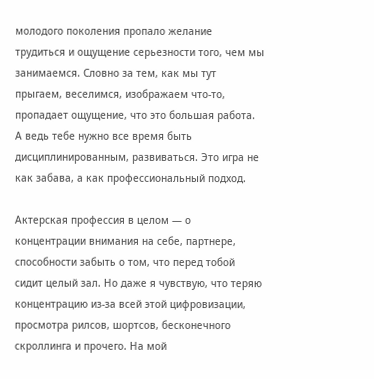молодого поколения пропало желание трудиться и ощущение серьезности того, чем мы занимаемся. Словно за тем, как мы тут прыгаем, веселимся, изображаем что-то, пропадает ощущение, что это большая работа. А ведь тебе нужно все время быть дисциплинированным, развиваться. Это игра не как забава, а как профессиональный подход.

Актерская профессия в целом — о концентрации внимания на себе, партнере, способности забыть о том, что перед тобой сидит целый зал. Но даже я чувствую, что теряю концентрацию из-за всей этой цифровизации, просмотра рилсов, шортсов, бесконечного скроллинга и прочего. На мой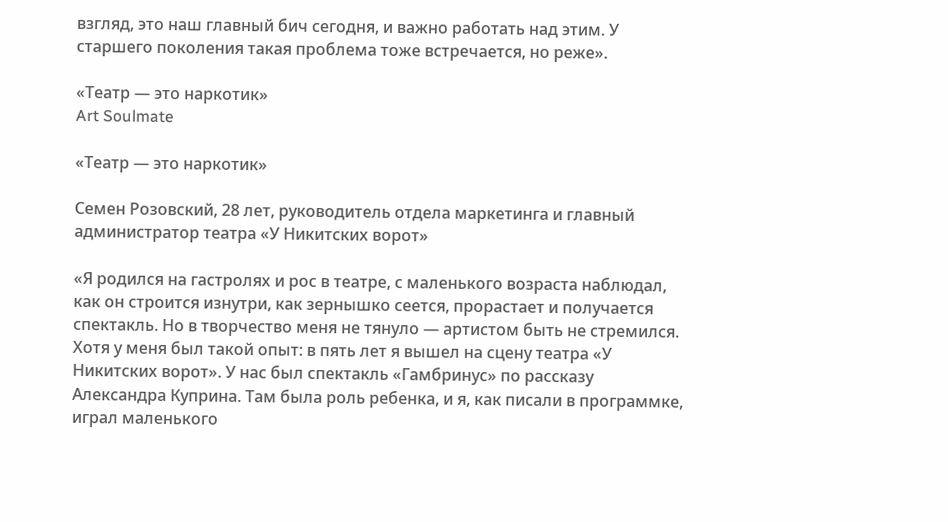взгляд, это наш главный бич сегодня, и важно работать над этим. У старшего поколения такая проблема тоже встречается, но реже».

«Театр — это наркотик»
Art Soulmate

«Театр — это наркотик»

Семен Розовский, 28 лет, руководитель отдела маркетинга и главный администратор театра «У Никитских ворот»

«Я родился на гастролях и рос в театре, с маленького возраста наблюдал, как он строится изнутри, как зернышко сеется, прорастает и получается спектакль. Но в творчество меня не тянуло — артистом быть не стремился. Хотя у меня был такой опыт: в пять лет я вышел на сцену театра «У Никитских ворот». У нас был спектакль «Гамбринус» по рассказу Александра Куприна. Там была роль ребенка, и я, как писали в программке, играл маленького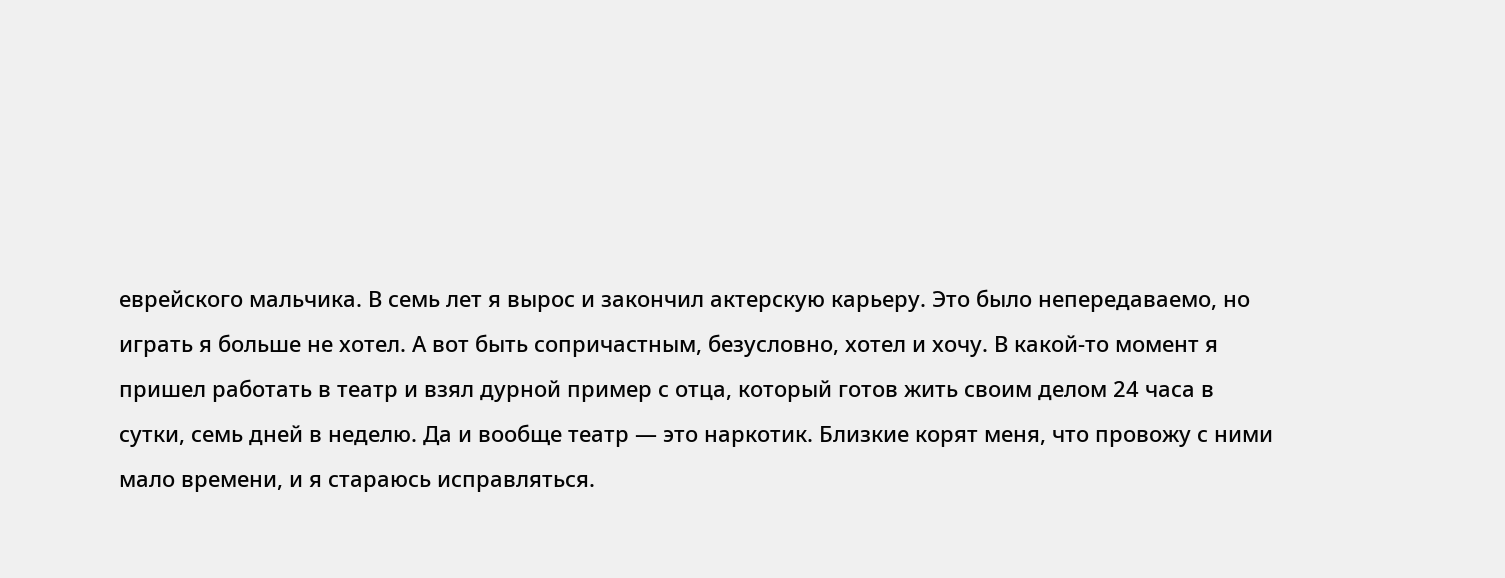еврейского мальчика. В семь лет я вырос и закончил актерскую карьеру. Это было непередаваемо, но играть я больше не хотел. А вот быть сопричастным, безусловно, хотел и хочу. В какой-то момент я пришел работать в театр и взял дурной пример с отца, который готов жить своим делом 24 часа в сутки, семь дней в неделю. Да и вообще театр — это наркотик. Близкие корят меня, что провожу с ними мало времени, и я стараюсь исправляться.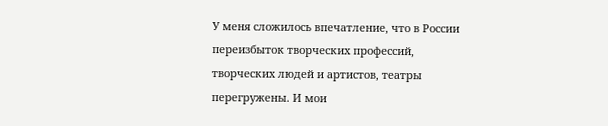У меня сложилось впечатление, что в России переизбыток творческих профессий, творческих людей и артистов, театры перегружены. И мои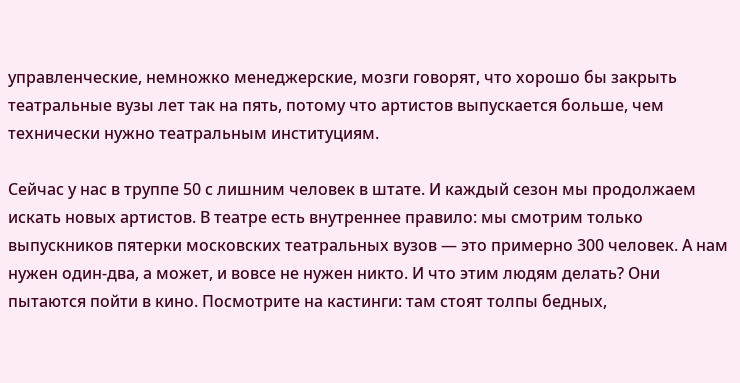управленческие, немножко менеджерские, мозги говорят, что хорошо бы закрыть театральные вузы лет так на пять, потому что артистов выпускается больше, чем технически нужно театральным институциям.

Сейчас у нас в труппе 50 с лишним человек в штате. И каждый сезон мы продолжаем искать новых артистов. В театре есть внутреннее правило: мы смотрим только выпускников пятерки московских театральных вузов — это примерно 300 человек. А нам нужен один-два, а может, и вовсе не нужен никто. И что этим людям делать? Они пытаются пойти в кино. Посмотрите на кастинги: там стоят толпы бедных,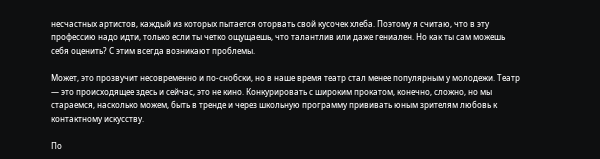несчастных артистов, каждый из которых пытается оторвать свой кусочек хлеба. Поэтому я считаю, что в эту профессию надо идти, только если ты четко ощущаешь, что талантлив или даже гениален. Но как ты сам можешь себя оценить? С этим всегда возникают проблемы.

Может, это прозвучит несовременно и по-снобски, но в наше время театр стал менее популярным у молодежи. Театр — это происходящее здесь и сейчас, это не кино. Конкурировать с широким прокатом, конечно, сложно, но мы стараемся, насколько можем, быть в тренде и через школьную программу прививать юным зрителям любовь к контактному искусству.

По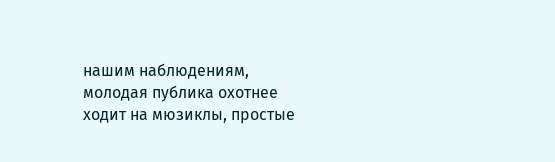нашим наблюдениям, молодая публика охотнее ходит на мюзиклы, простые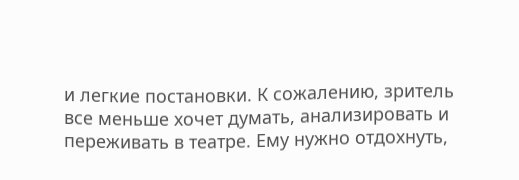и легкие постановки. К сожалению, зритель все меньше хочет думать, анализировать и переживать в театре. Ему нужно отдохнуть,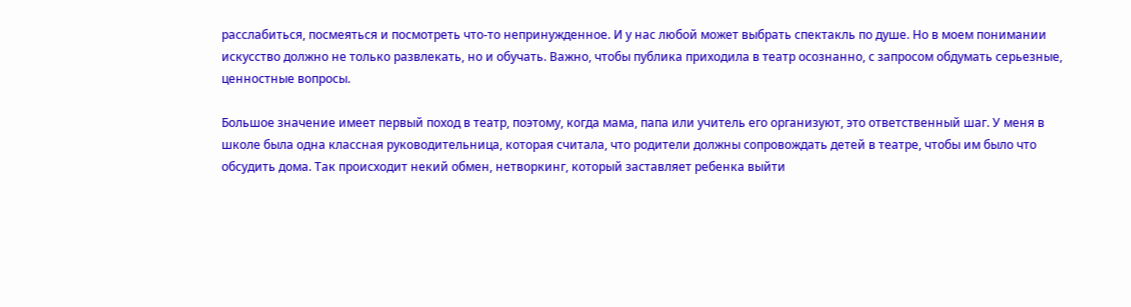расслабиться, посмеяться и посмотреть что-то непринужденное. И у нас любой может выбрать спектакль по душе. Но в моем понимании искусство должно не только развлекать, но и обучать. Важно, чтобы публика приходила в театр осознанно, с запросом обдумать серьезные, ценностные вопросы.

Большое значение имеет первый поход в театр, поэтому, когда мама, папа или учитель его организуют, это ответственный шаг. У меня в школе была одна классная руководительница, которая считала, что родители должны сопровождать детей в театре, чтобы им было что обсудить дома. Так происходит некий обмен, нетворкинг, который заставляет ребенка выйти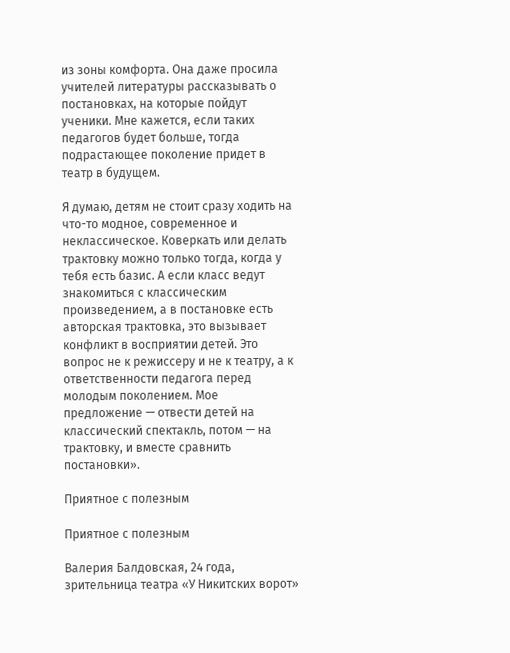из зоны комфорта. Она даже просила учителей литературы рассказывать о постановках, на которые пойдут ученики. Мне кажется, если таких педагогов будет больше, тогда подрастающее поколение придет в театр в будущем.

Я думаю, детям не стоит сразу ходить на что-то модное, современное и неклассическое. Коверкать или делать трактовку можно только тогда, когда у тебя есть базис. А если класс ведут знакомиться с классическим произведением, а в постановке есть авторская трактовка, это вызывает конфликт в восприятии детей. Это вопрос не к режиссеру и не к театру, а к ответственности педагога перед молодым поколением. Мое предложение — отвести детей на классический спектакль, потом — на трактовку, и вместе сравнить постановки».

Приятное с полезным

Приятное с полезным

Валерия Балдовская, 24 года, зрительница театра «У Никитских ворот»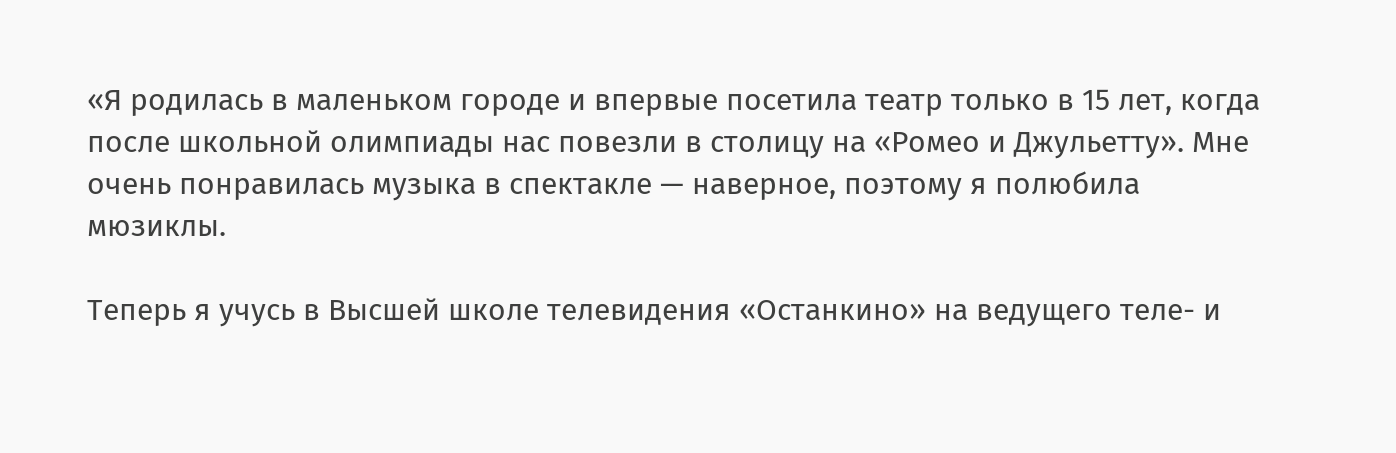«Я родилась в маленьком городе и впервые посетила театр только в 15 лет, когда после школьной олимпиады нас повезли в столицу на «Ромео и Джульетту». Мне очень понравилась музыка в спектакле — наверное, поэтому я полюбила мюзиклы.

Теперь я учусь в Высшей школе телевидения «Останкино» на ведущего теле- и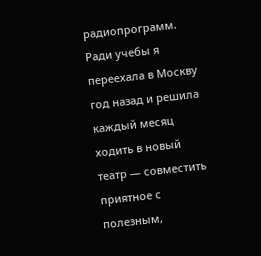радиопрограмм. Ради учебы я переехала в Москву год назад и решила каждый месяц ходить в новый театр — совместить приятное с полезным,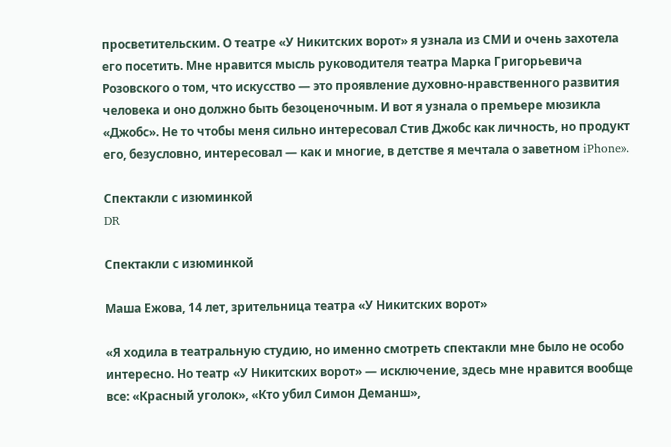просветительским. О театре «У Никитских ворот» я узнала из СМИ и очень захотела его посетить. Мне нравится мысль руководителя театра Марка Григорьевича Розовского о том, что искусство — это проявление духовно-нравственного развития человека и оно должно быть безоценочным. И вот я узнала о премьере мюзикла «Джобс». Не то чтобы меня сильно интересовал Стив Джобс как личность, но продукт его, безусловно, интересовал — как и многие, в детстве я мечтала о заветном iPhone».

Спектакли с изюминкой
DR

Спектакли с изюминкой

Маша Ежова, 14 лет, зрительница театра «У Никитских ворот»

«Я ходила в театральную студию, но именно смотреть спектакли мне было не особо интересно. Но театр «У Никитских ворот» — исключение, здесь мне нравится вообще все: «Красный уголок», «Кто убил Симон Деманш»,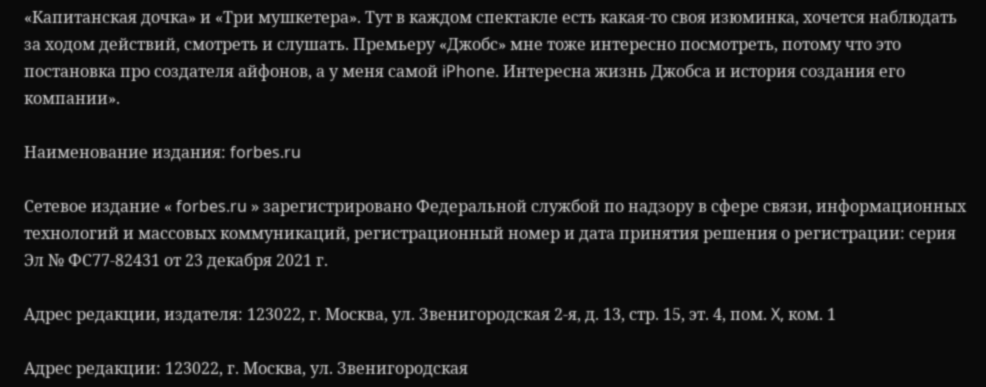«Капитанская дочка» и «Три мушкетера». Тут в каждом спектакле есть какая-то своя изюминка, хочется наблюдать за ходом действий, смотреть и слушать. Премьеру «Джобс» мне тоже интересно посмотреть, потому что это постановка про создателя айфонов, а у меня самой iPhone. Интересна жизнь Джобса и история создания его компании».

Наименование издания: forbes.ru

Cетевое издание « forbes.ru » зарегистрировано Федеральной службой по надзору в сфере связи, информационных технологий и массовых коммуникаций, регистрационный номер и дата принятия решения о регистрации: серия Эл № ФС77-82431 от 23 декабря 2021 г.

Адрес редакции, издателя: 123022, г. Москва, ул. Звенигородская 2-я, д. 13, стр. 15, эт. 4, пом. X, ком. 1

Адрес редакции: 123022, г. Москва, ул. Звенигородская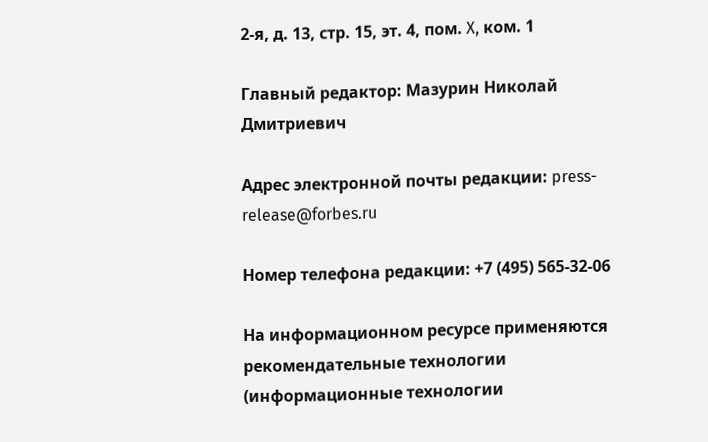2-я, д. 13, стр. 15, эт. 4, пом. X, ком. 1

Главный редактор: Мазурин Николай Дмитриевич

Адрес электронной почты редакции: press-release@forbes.ru

Номер телефона редакции: +7 (495) 565-32-06

На информационном ресурсе применяются рекомендательные технологии (информационные технологии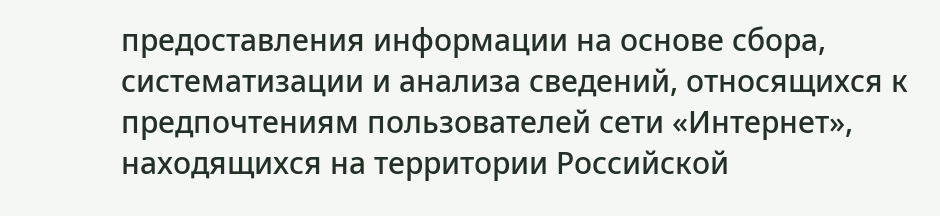предоставления информации на основе сбора, систематизации и анализа сведений, относящихся к предпочтениям пользователей сети «Интернет», находящихся на территории Российской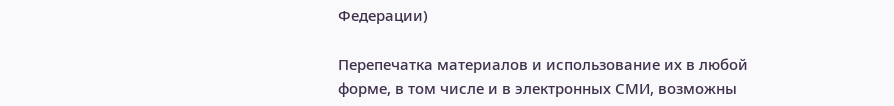Федерации)

Перепечатка материалов и использование их в любой форме, в том числе и в электронных СМИ, возможны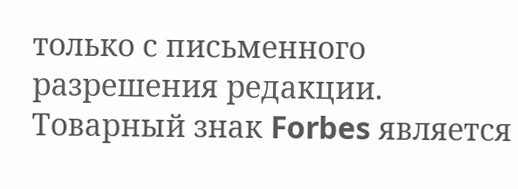только с письменного разрешения редакции. Товарный знак Forbes является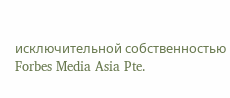исключительной собственностью Forbes Media Asia Pte.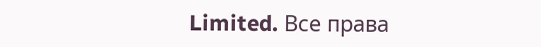Limited. Все права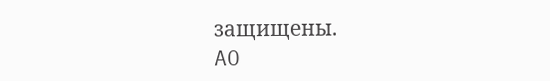защищены.
AO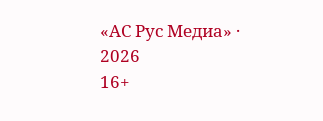«АС Рус Медиа» · 2026
16+